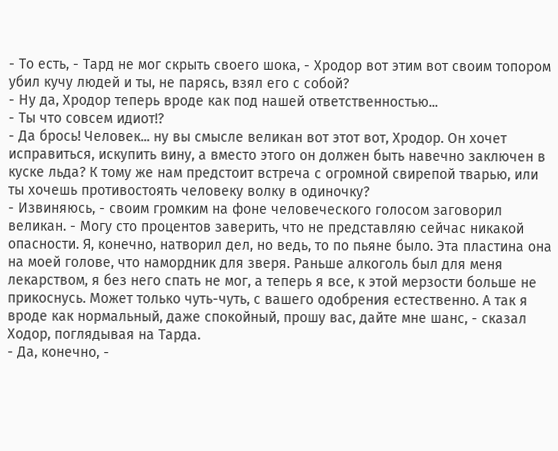- То есть, - Тард не мог скрыть своего шока, - Хродор вот этим вот своим топором убил кучу людей и ты, не парясь, взял его с собой?
- Ну да, Хродор теперь вроде как под нашей ответственностью...
- Ты что совсем идиот!?
- Да брось! Человек... ну вы смысле великан вот этот вот, Хродор. Он хочет исправиться, искупить вину, а вместо этого он должен быть навечно заключен в куске льда? К тому же нам предстоит встреча с огромной свирепой тварью, или ты хочешь противостоять человеку волку в одиночку?
- Извиняюсь, - своим громким на фоне человеческого голосом заговорил великан. - Могу сто процентов заверить, что не представляю сейчас никакой опасности. Я, конечно, натворил дел, но ведь, то по пьяне было. Эта пластина она на моей голове, что намордник для зверя. Раньше алкоголь был для меня лекарством, я без него спать не мог, а теперь я все, к этой мерзости больше не прикоснусь. Может только чуть-чуть, с вашего одобрения естественно. А так я вроде как нормальный, даже спокойный, прошу вас, дайте мне шанс, - сказал Ходор, поглядывая на Тарда.
- Да, конечно, -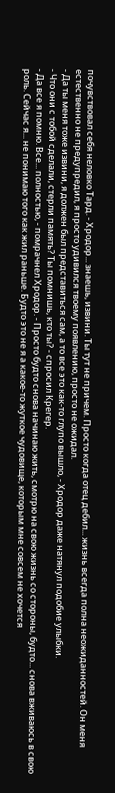почувствовал себя неловко Тард. - Хродор... знаешь, извини. Ты тут не причем. Просто когда отец дебил... жизнь всегда полна неожиданностей. Он меня естественно не предупредил, я просто удивился твоему появлению, просто не ожидал.
- Да ты меня тоже извини, я должен был представиться сам, а то все это как-то глупо вышло, - Хродор даже натянул подобие улыбки.
- Что они с тобой сделали, стерли память? Ты помнишь, кто ты? - спросил Крегер.
- Да все я помню. Все... полностью, - помрачнел Хродор. - Просто будто снова начинаю жить, смотрю на свою жизнь со стороны, будто... снова вживаюсь в свою роль. Сейчас я... не понимаю того как жил раньше. Будто это не я а какое-то жуткое чудовище, которым мне совсем не хочется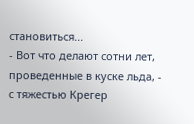становиться...
- Вот что делают сотни лет, проведенные в куске льда, - с тяжестью Крегер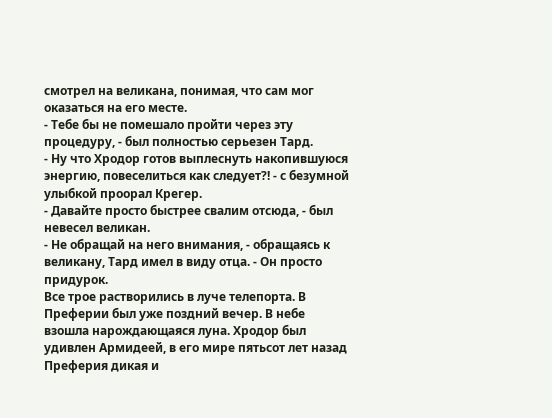смотрел на великана, понимая, что сам мог оказаться на его месте.
- Тебе бы не помешало пройти через эту процедуру, - был полностью серьезен Тард.
- Ну что Хродор готов выплеснуть накопившуюся энергию, повеселиться как следует?! - с безумной улыбкой проорал Крегер.
- Давайте просто быстрее свалим отсюда, - был невесел великан.
- Не обращай на него внимания, - обращаясь к великану, Тард имел в виду отца. - Он просто придурок.
Все трое растворились в луче телепорта. В Преферии был уже поздний вечер. В небе взошла нарождающаяся луна. Хродор был удивлен Армидеей, в его мире пятьсот лет назад Преферия дикая и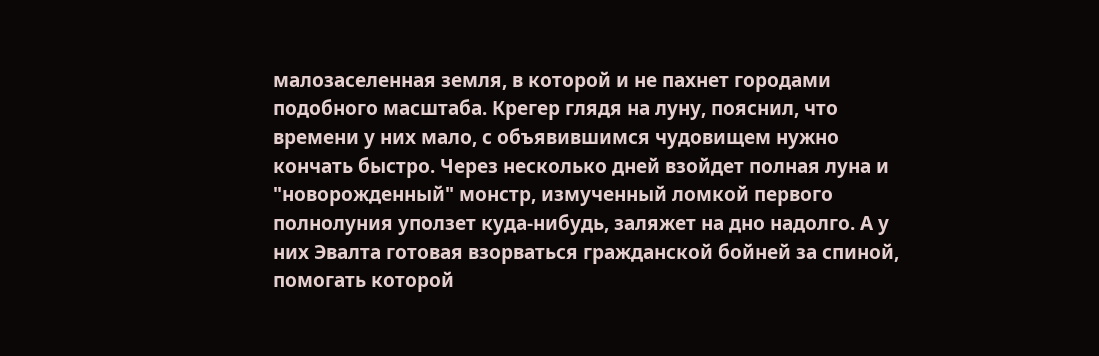малозаселенная земля, в которой и не пахнет городами подобного масштаба. Крегер глядя на луну, пояснил, что времени у них мало, с объявившимся чудовищем нужно кончать быстро. Через несколько дней взойдет полная луна и "новорожденный" монстр, измученный ломкой первого полнолуния уползет куда-нибудь, заляжет на дно надолго. А у них Эвалта готовая взорваться гражданской бойней за спиной, помогать которой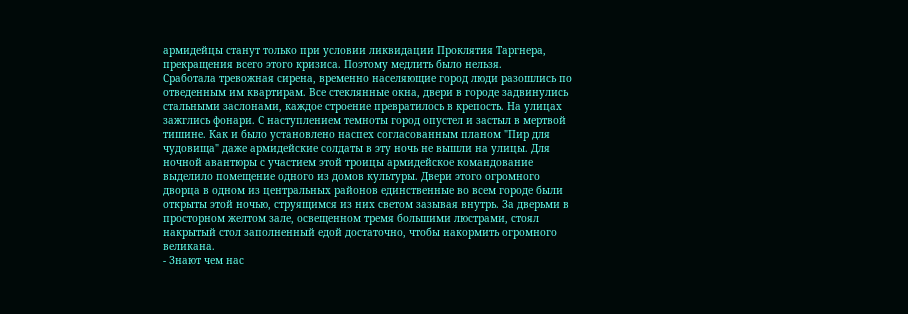армидейцы станут только при условии ликвидации Проклятия Таргнера, прекращения всего этого кризиса. Поэтому медлить было нельзя.
Сработала тревожная сирена, временно населяющие город люди разошлись по отведенным им квартирам. Все стеклянные окна, двери в городе задвинулись стальными заслонами, каждое строение превратилось в крепость. На улицах зажглись фонари. С наступлением темноты город опустел и застыл в мертвой тишине. Как и было установлено наспех согласованным планом "Пир для чудовища" даже армидейские солдаты в эту ночь не вышли на улицы. Для ночной авантюры с участием этой троицы армидейское командование выделило помещение одного из домов культуры. Двери этого огромного дворца в одном из центральных районов единственные во всем городе были открыты этой ночью, струящимся из них светом зазывая внутрь. За дверьми в просторном желтом зале, освещенном тремя большими люстрами, стоял накрытый стол заполненный едой достаточно, чтобы накормить огромного великана.
- Знают чем нас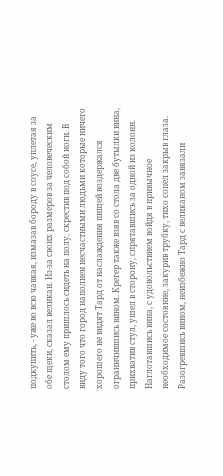подкупить, - уже во всю чавкая, измазав бороду в соусе, уплетая за обе щеки, сказал великан. Из-за своих размеров за человеческим столом ему пришлось сидеть на полу, скрестив под собой ноги. В виду того что город наполнен несчастными людьми которые ничего хорошего не видят Тард от наслаждения пищей воздержался ограничившись вином. Крегер также взяв со стола две бутылки вина, прихватив стул, ушел в сторону, спрятавшись за одной из колонн. Наглотавшись вина, с удовольствием войдя в привычное необходимое состояние, закурив трубку, тихо сопел закрыв глаза.
Разогревшись вином, неизбежно Тард с великаном завязали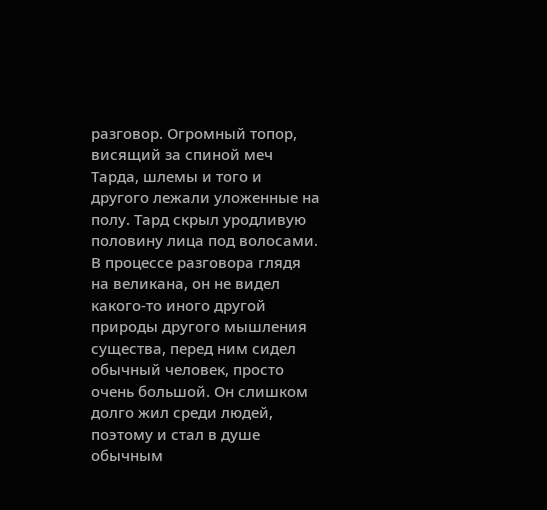разговор. Огромный топор, висящий за спиной меч Тарда, шлемы и того и другого лежали уложенные на полу. Тард скрыл уродливую половину лица под волосами. В процессе разговора глядя на великана, он не видел какого-то иного другой природы другого мышления существа, перед ним сидел обычный человек, просто очень большой. Он слишком долго жил среди людей, поэтому и стал в душе обычным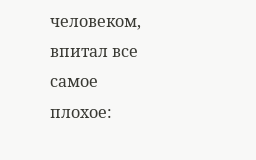человеком, впитал все самое плохое: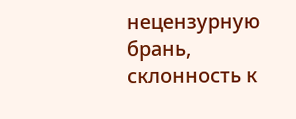нецензурную брань, склонность к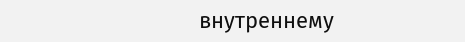внутреннему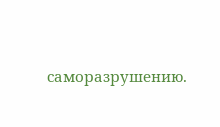саморазрушению.